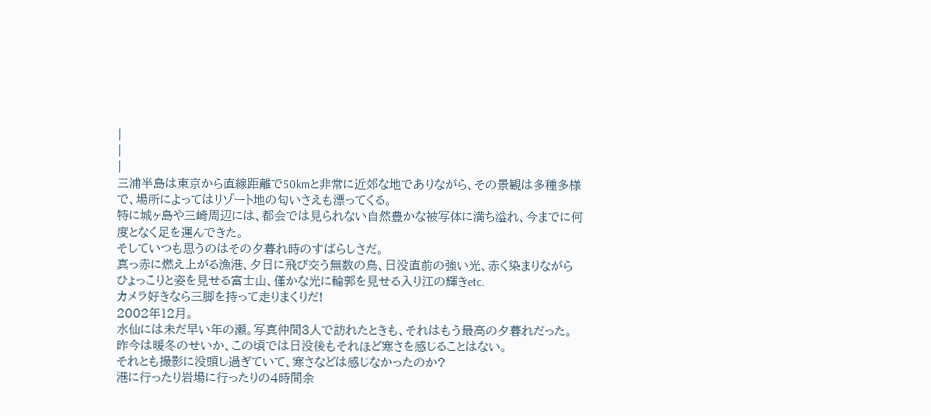|
|
|
三浦半島は東京から直線距離で50kmと非常に近郊な地でありながら、その景観は多種多様で、場所によってはリゾート地の匂いさえも漂ってくる。
特に城ヶ島や三崎周辺には、都会では見られない自然豊かな被写体に満ち溢れ、今までに何度となく足を運んできた。
そしていつも思うのはその夕暮れ時のすばらしさだ。
真っ赤に燃え上がる漁港、夕日に飛び交う無数の鳥、日没直前の強い光、赤く染まりながらひょっこりと姿を見せる富士山、僅かな光に輪郭を見せる入り江の輝きetc.
カメラ好きなら三脚を持って走りまくりだ!
2002年12月。
水仙には未だ早い年の瀬。写真仲間3人で訪れたときも、それはもう最高の夕暮れだった。
昨今は暖冬のせいか、この頃では日没後もそれほど寒さを感じることはない。
それとも撮影に没頭し過ぎていて、寒さなどは感じなかったのか?
港に行ったり岩場に行ったりの4時間余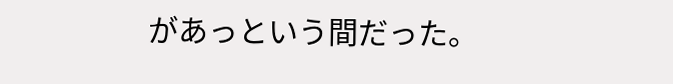があっという間だった。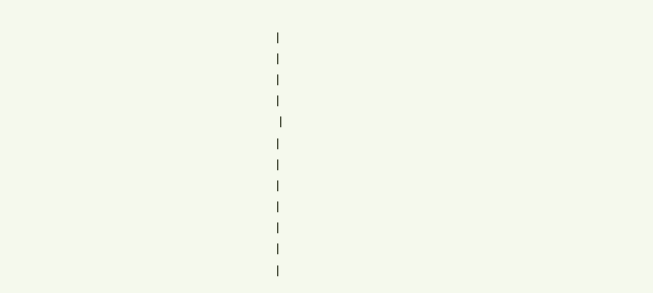|
|
|
|
 |
|
|
|
|
|
|
|